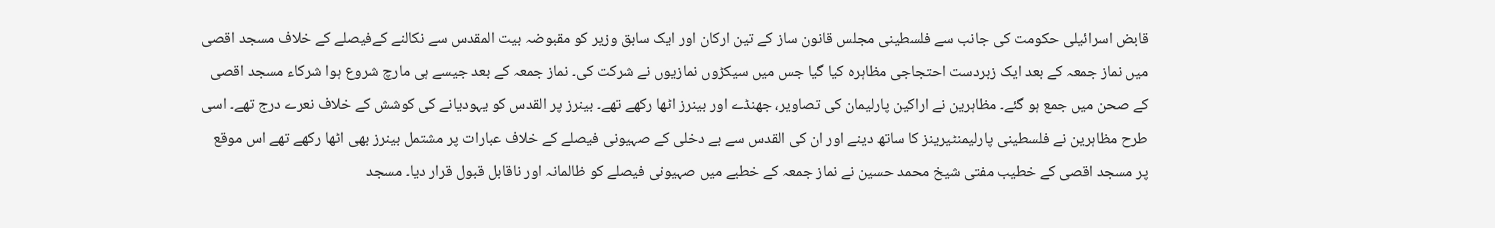قابض اسرائیلی حکومت کی جانب سے فلسطینی مجلس قانون ساز کے تین ارکان اور ایک سابق وزیر کو مقبوضہ بیت المقدس سے نکالنے کےفیصلے کے خلاف مسجد اقصی میں نماز جمعہ کے بعد ایک زبردست احتجاجی مظاہرہ کیا گیا جس میں سیکڑوں نمازیوں نے شرکت کی۔ نماز جمعہ کے بعد جیسے ہی مارچ شروع ہوا شرکاء مسجد اقصی کے صحن میں جمع ہو گئے۔ مظاہرین نے اراکین پارلیمان کی تصاویر، جھنڈے اور بینرز اٹھا رکھے تھے۔ بینرز پر القدس کو یہودیانے کی کوشش کے خلاف نعرے درج تھے۔ اسی طرح مظاہرین نے فلسطینی پارلیمنٹیرینز کا ساتھ دینے اور ان کی القدس سے بے دخلی کے صہیونی فیصلے کے خلاف عبارات پر مشتمل بینرز بھی اٹھا رکھے تھے اس موقع پر مسجد اقصی کے خطیب مفتی شیخ محمد حسین نے نماز جمعہ کے خطبے میں صہیونی فیصلے کو ظالمانہ اور ناقابل قبول قرار دیا۔ مسجد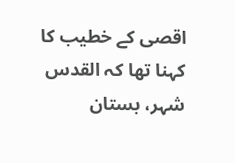اقصی کے خطیب کا کہنا تھا کہ القدس شہر، بستان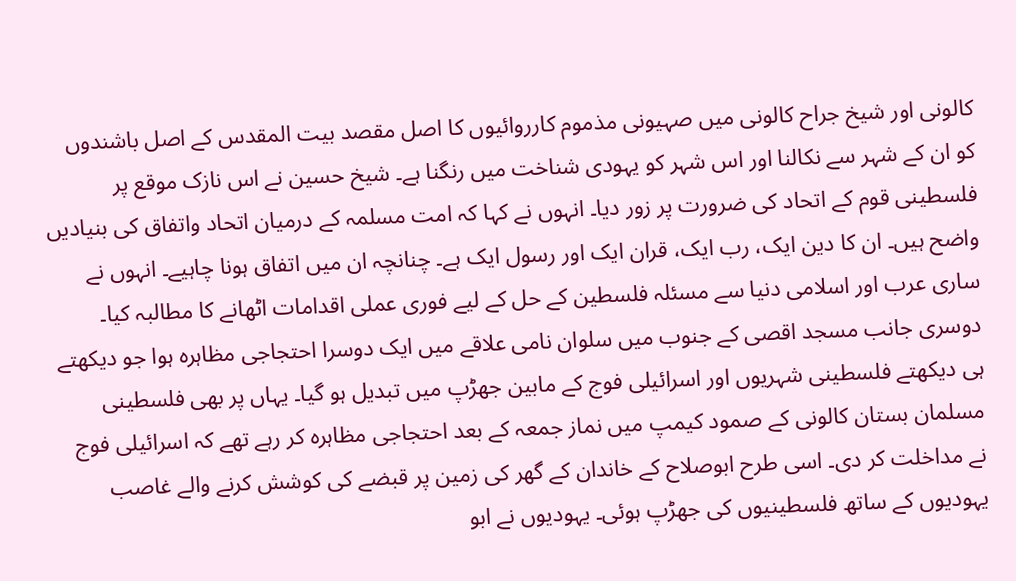کالونی اور شیخ جراح کالونی میں صہیونی مذموم کارروائیوں کا اصل مقصد بیت المقدس کے اصل باشندوں کو ان کے شہر سے نکالنا اور اس شہر کو یہودی شناخت میں رنگنا ہے۔ شیخ حسین نے اس نازک موقع پر فلسطینی قوم کے اتحاد کی ضرورت پر زور دیا۔ انہوں نے کہا کہ امت مسلمہ کے درمیان اتحاد واتفاق کی بنیادیں واضح ہیں۔ ان کا دین ایک، رب ایک، قران ایک اور رسول ایک ہے۔ چنانچہ ان میں اتفاق ہونا چاہیے۔ انہوں نے ساری عرب اور اسلامی دنیا سے مسئلہ فلسطین کے حل کے لیے فوری عملی اقدامات اٹھانے کا مطالبہ کیا۔ دوسری جانب مسجد اقصی کے جنوب میں سلوان نامی علاقے میں ایک دوسرا احتجاجی مظاہرہ ہوا جو دیکھتے ہی دیکھتے فلسطینی شہریوں اور اسرائیلی فوج کے مابین جھڑپ میں تبدیل ہو گیا۔ یہاں پر بھی فلسطینی مسلمان بستان کالونی کے صمود کیمپ میں نماز جمعہ کے بعد احتجاجی مظاہرہ کر رہے تھے کہ اسرائیلی فوج نے مداخلت کر دی۔ اسی طرح ابوصلاح کے خاندان کے گھر کی زمین پر قبضے کی کوشش کرنے والے غاصب یہودیوں کے ساتھ فلسطینیوں کی جھڑپ ہوئی۔ یہودیوں نے ابو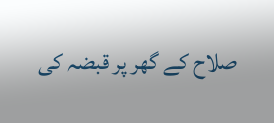صلاح کے گھر پر قبضہ کی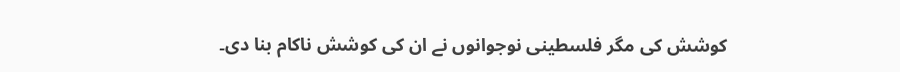کوشش کی مگر فلسطینی نوجوانوں نے ان کی کوشش ناکام بنا دی۔